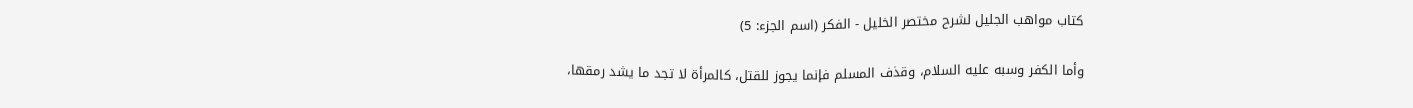كتاب مواهب الجليل لشرح مختصر الخليل - الفكر (اسم الجزء: 5)

وأما الكفر وسبه عليه السلام، وقذف المسلم فإنما يجوز للقتل، كالمرأة لا تجد ما يشد رمقها،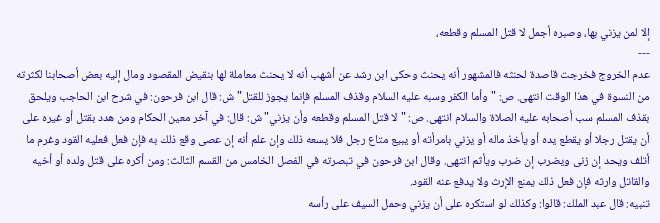إلا لمن يزني بها، وصبره أجمل لا قتل المسلم وقطعه،
---
عدم الخروج فخرجت قاصدة لحنثه فالمشهور أنه يحنث وحكى ابن رشد عن أشهب أنه لا يحنث معاملة لها بنقيض المقصود ومال إليه بعض أصحابنا لكثرته من النسوة في هذا الوقت انتهى. ص: "وأما الكفر وسبه عليه السلام وقذف المسلم فإنما يجوز للقتل" ش: قال ابن فرحون: في شرح ابن الحاجب ويلحق بقذف المسلم سب أصحابه عليه الصلاة والسلام انتهى. ص: "لا قتل المسلم وقطعه وأن يزني" ش: قال: في آخر معين الحكام ومن هدد بقتل أو غيره على أن يقتل رجلا أو يقطع يده أو يأخذ ماله أو يزني بامرأته أو يبيع متاع رجل فلا يسعه ذلك وإن علم أنه إن عصى وقع ذلك به فإن فعل فعليه القود وغرم ما أتلف ويحد إن زنى ويضرب إن ضرب ويأثم انتهى. وقال ابن فرحون في تبصرته في الفصل الخامس من القسم الثالث: ومن أكره على قتل ولده أو أخيه والقاتل وارثه فإن فعل ذلك يمنع الإرث ولا يدفع عنه القود.
تنبيه: قال عبد الملك: قالوا: وكذلك لو استكره على أن يزني وحمل السيف على رأسه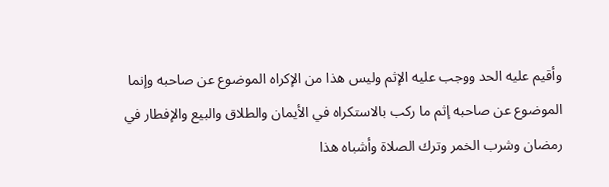وأقيم عليه الحد ووجب عليه الإثم وليس هذا من الإكراه الموضوع عن صاحبه وإنما الموضوع عن صاحبه إثم ما ركب بالاستكراه في الأيمان والطلاق والبيع والإفطار في رمضان وشرب الخمر وترك الصلاة وأشباه هذا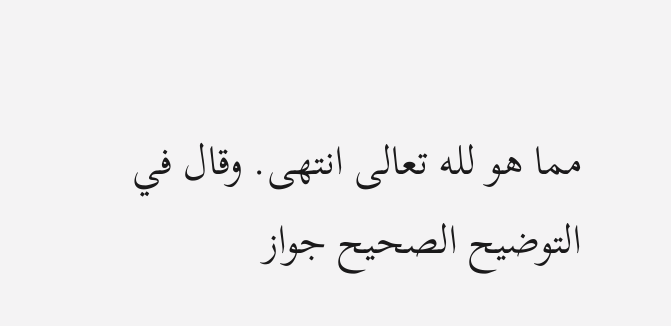مما هو لله تعالى انتهى. وقال في التوضيح الصحيح جواز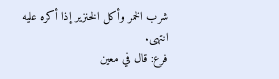شرب الخمر وأكل الخنزير إذا أكره عليه انتهى.
فرع: قال في معين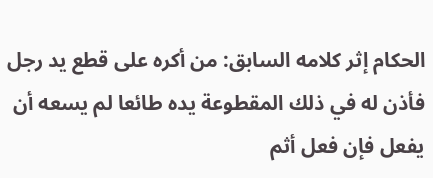الحكام إثر كلامه السابق: من أكره على قطع يد رجل فأذن له في ذلك المقطوعة يده طائعا لم يسعه أن يفعل فإن فعل أثم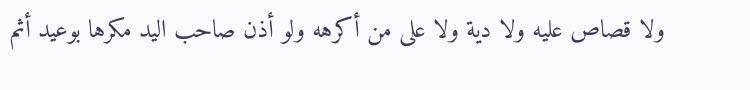ولا قصاص عليه ولا دية ولا على من أكرهه ولو أذن صاحب اليد مكرها بوعيد أثم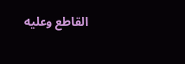القاطع وعليه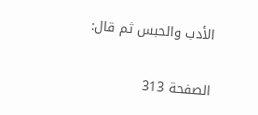الأدب والحبس ثم قال:

الصفحة 313